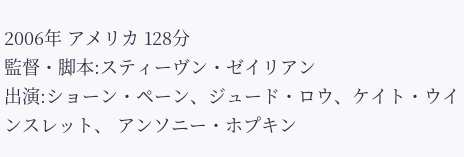2006年 アメリカ 128分
監督・脚本:スティーヴン・ゼイリアン
出演:ショーン・ペーン、ジュード・ロウ、ケイト・ウインスレット、 アンソニー・ホプキン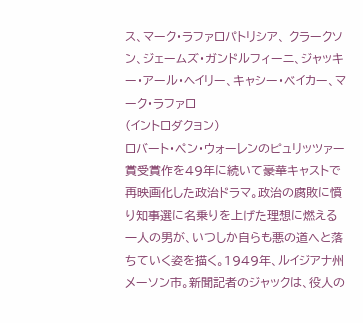ス、マーク・ラファロパトリシア、 クラークソン、ジェームズ・ガンドルフィーニ、ジャッキー・アール・ヘイリー、キャシー・ベイカー、マーク・ラファロ
(イントロダクョン)
ロバート・ペン・ウォーレンのピュリッツァー賞受賞作を49年に続いて豪華キャストで再映画化した政治ドラマ。政治の腐敗に憤り知事選に名乗りを上げた理想に燃える一人の男が、いつしか自らも悪の道へと落ちていく姿を描く。1949年、ルイジアナ州メーソン市。新聞記者のジャックは、役人の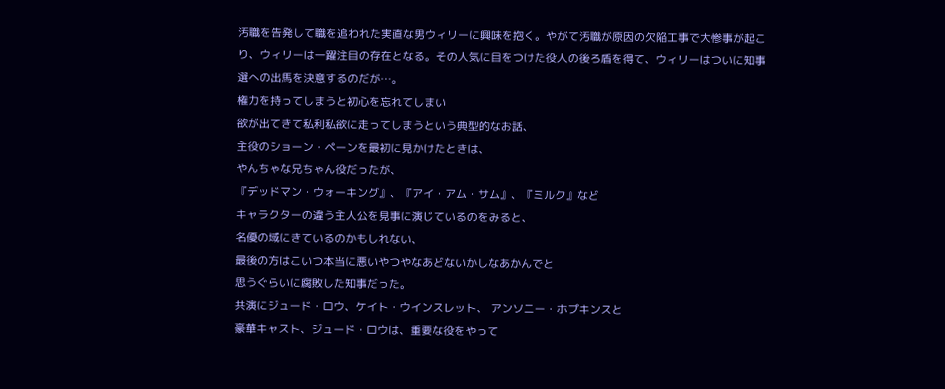汚職を告発して職を追われた実直な男ウィリーに興味を抱く。やがて汚職が原因の欠陥工事で大惨事が起こり、ウィリーは一躍注目の存在となる。その人気に目をつけた役人の後ろ盾を得て、ウィリーはついに知事選への出馬を決意するのだが…。
権力を持ってしまうと初心を忘れてしまい
欲が出てきて私利私欲に走ってしまうという典型的なお話、
主役のショーン・ペーンを最初に見かけたときは、
やんちゃな兄ちゃん役だったが、
『デッドマン・ウォーキング』、『アイ・アム・サム』、『ミルク』など
キャラクターの違う主人公を見事に演じているのをみると、
名優の域にきているのかもしれない、
最後の方はこいつ本当に悪いやつやなあどないかしなあかんでと
思うぐらいに腐敗した知事だった。
共演にジュード・ロウ、ケイト・ウインスレット、 アンソニー・ホプキンスと
豪華キャスト、ジュード・ロウは、重要な役をやって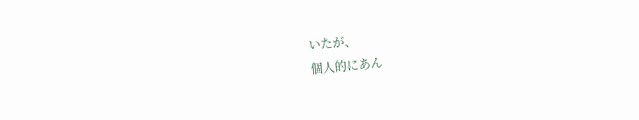いたが、
個人的にあん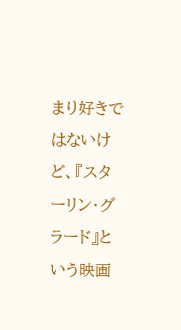まり好きではないけど、『スターリン・グラード』という映画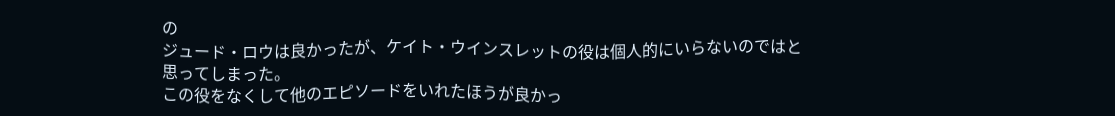の
ジュード・ロウは良かったが、ケイト・ウインスレットの役は個人的にいらないのではと
思ってしまった。
この役をなくして他のエピソードをいれたほうが良かっ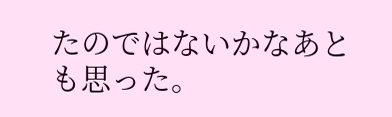たのではないかなあとも思った。